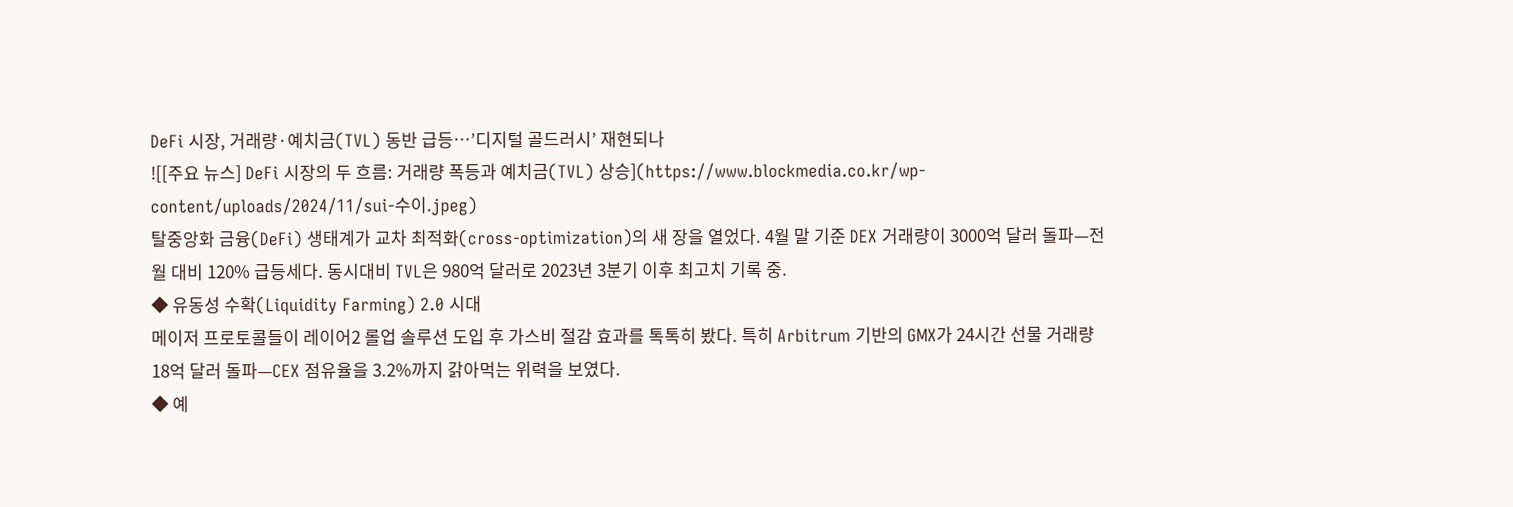DeFi 시장, 거래량·예치금(TVL) 동반 급등…’디지털 골드러시’ 재현되나
![[주요 뉴스] DeFi 시장의 두 흐름: 거래량 폭등과 예치금(TVL) 상승](https://www.blockmedia.co.kr/wp-content/uploads/2024/11/sui-수이.jpeg)
탈중앙화 금융(DeFi) 생태계가 교차 최적화(cross-optimization)의 새 장을 열었다. 4월 말 기준 DEX 거래량이 3000억 달러 돌파—전월 대비 120% 급등세다. 동시대비 TVL은 980억 달러로 2023년 3분기 이후 최고치 기록 중.
◆ 유동성 수확(Liquidity Farming) 2.0 시대
메이저 프로토콜들이 레이어2 롤업 솔루션 도입 후 가스비 절감 효과를 톡톡히 봤다. 특히 Arbitrum 기반의 GMX가 24시간 선물 거래량 18억 달러 돌파—CEX 점유율을 3.2%까지 갉아먹는 위력을 보였다.
◆ 예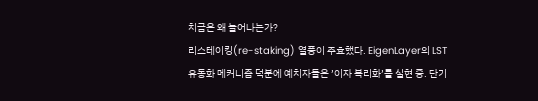치금은 왜 늘어나는가?
리스테이킹(re-staking) 열풍이 주효했다. EigenLayer의 LST 유동화 메커니즘 덕분에 예치자들은 ’이자 복리화’를 실현 중. 단기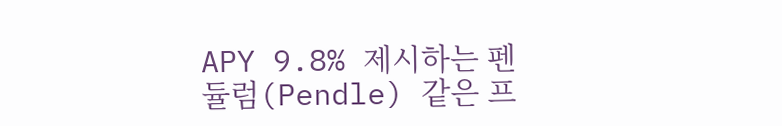APY 9.8% 제시하는 펜듈럼(Pendle) 같은 프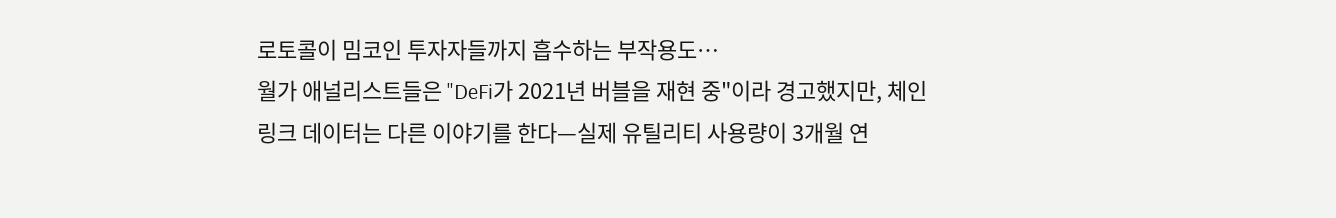로토콜이 밈코인 투자자들까지 흡수하는 부작용도…
월가 애널리스트들은 "DeFi가 2021년 버블을 재현 중"이라 경고했지만, 체인링크 데이터는 다른 이야기를 한다—실제 유틸리티 사용량이 3개월 연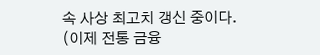속 사상 최고치 갱신 중이다. (이제 전통 금융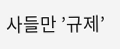사들만 ’규제’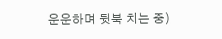운운하며 뒷북 치는 중)